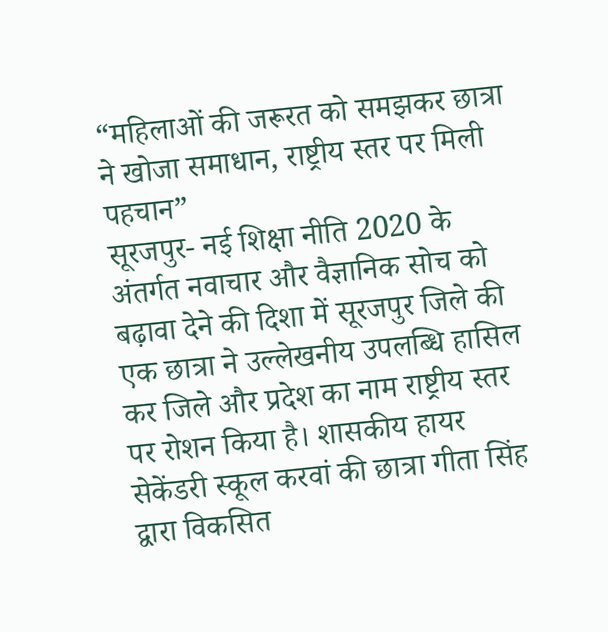“महिलाओं की जरूरत को समझकर छात्रा ने खोजा समाधान, राष्ट्रीय स्तर पर मिली पहचान”
सूरजपुर- नई शिक्षा नीति 2020 के अंतर्गत नवाचार और वैज्ञानिक सोच को बढ़ावा देने की दिशा में सूरजपुर जिले की एक छात्रा ने उल्लेखनीय उपलब्धि हासिल कर जिले और प्रदेश का नाम राष्ट्रीय स्तर पर रोशन किया है। शासकीय हायर सेकेंडरी स्कूल करवां की छात्रा गीता सिंह द्वारा विकसित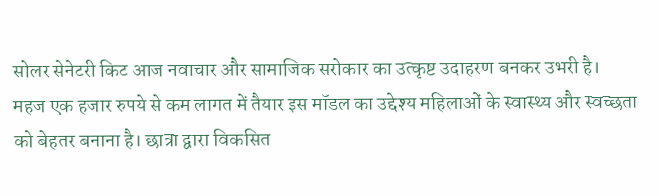सोलर सेनेटरी किट आज नवाचार और सामाजिक सरोकार का उत्कृष्ट उदाहरण बनकर उभरी है।
महज एक हजार रुपये से कम लागत में तैयार इस मॉडल का उद्देश्य महिलाओं के स्वास्थ्य और स्वच्छता को बेहतर बनाना है। छात्रा द्वारा विकसित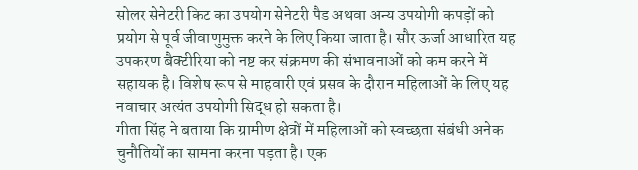सोलर सेनेटरी किट का उपयोग सेनेटरी पैड अथवा अन्य उपयोगी कपड़ों को प्रयोग से पूर्व जीवाणुमुक्त करने के लिए किया जाता है। सौर ऊर्जा आधारित यह उपकरण बैक्टीरिया को नष्ट कर संक्रमण की संभावनाओं को कम करने में सहायक है। विशेष रूप से माहवारी एवं प्रसव के दौरान महिलाओं के लिए यह नवाचार अत्यंत उपयोगी सिद्ध हो सकता है।
गीता सिंह ने बताया कि ग्रामीण क्षेत्रों में महिलाओं को स्वच्छता संबंधी अनेक चुनौतियों का सामना करना पड़ता है। एक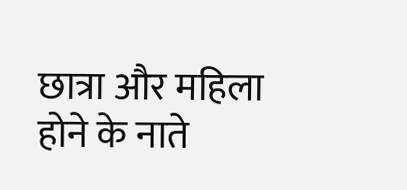छात्रा और महिला होने के नाते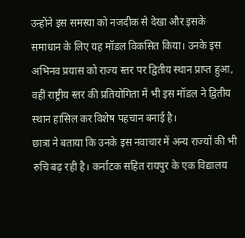उन्होंने इस समस्या को नजदीक से देखा और इसके समाधान के लिए यह मॉडल विकसित किया। उनके इस अभिनव प्रयास को राज्य स्तर पर द्वितीय स्थान प्राप्त हुआ, वहीं राष्ट्रीय स्तर की प्रतियोगिता में भी इस मॉडल ने द्वितीय स्थान हासिल कर विशेष पहचान बनाई है।
छात्रा ने बताया कि उनके इस नवाचार में अन्य राज्यों की भी रुचि बढ़ रही है। कर्नाटक सहित रायपुर के एक विद्यालय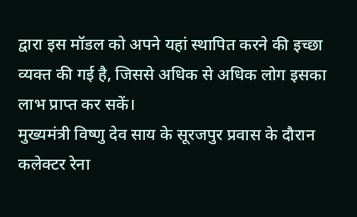द्वारा इस मॉडल को अपने यहां स्थापित करने की इच्छा व्यक्त की गई है, जिससे अधिक से अधिक लोग इसका लाभ प्राप्त कर सकें।
मुख्यमंत्री विष्णु देव साय के सूरजपुर प्रवास के दौरान कलेक्टर रेना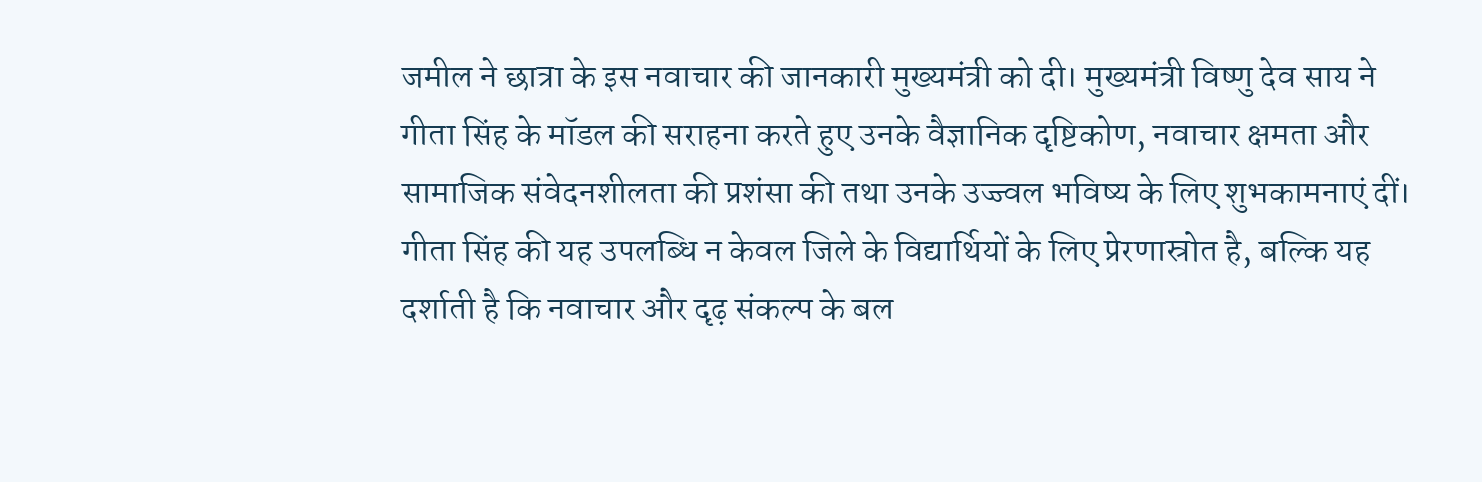जमील ने छात्रा के इस नवाचार की जानकारी मुख्यमंत्री को दी। मुख्यमंत्री विष्णु देव साय ने गीता सिंह के मॉडल की सराहना करते हुए उनके वैज्ञानिक दृष्टिकोण, नवाचार क्षमता और सामाजिक संवेदनशीलता की प्रशंसा की तथा उनके उज्ज्वल भविष्य के लिए शुभकामनाएं दीं।
गीता सिंह की यह उपलब्धि न केवल जिले के विद्यार्थियों के लिए प्रेरणास्रोत है, बल्कि यह दर्शाती है कि नवाचार और दृढ़ संकल्प के बल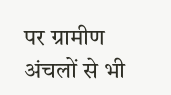पर ग्रामीण अंचलों से भी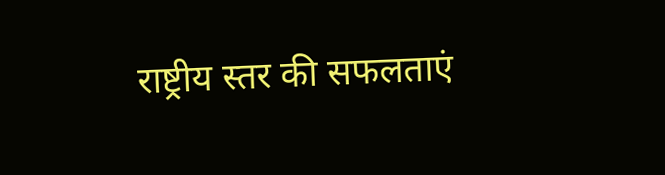राष्ट्रीय स्तर की सफलताएं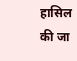हासिल की जा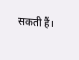सकती हैं।